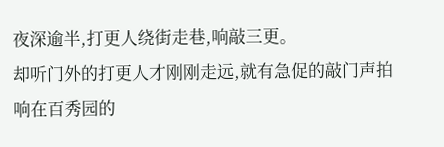夜深逾半,打更人绕街走巷,响敲三更。
却听门外的打更人才刚刚走远,就有急促的敲门声拍响在百秀园的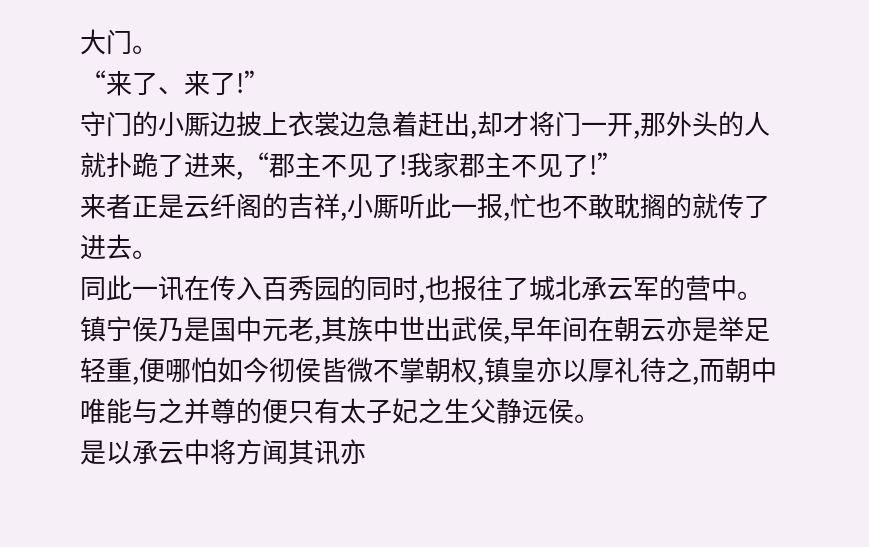大门。
“来了、来了!”
守门的小厮边披上衣裳边急着赶出,却才将门一开,那外头的人就扑跪了进来,“郡主不见了!我家郡主不见了!”
来者正是云纤阁的吉祥,小厮听此一报,忙也不敢耽搁的就传了进去。
同此一讯在传入百秀园的同时,也报往了城北承云军的营中。
镇宁侯乃是国中元老,其族中世出武侯,早年间在朝云亦是举足轻重,便哪怕如今彻侯皆微不掌朝权,镇皇亦以厚礼待之,而朝中唯能与之并尊的便只有太子妃之生父静远侯。
是以承云中将方闻其讯亦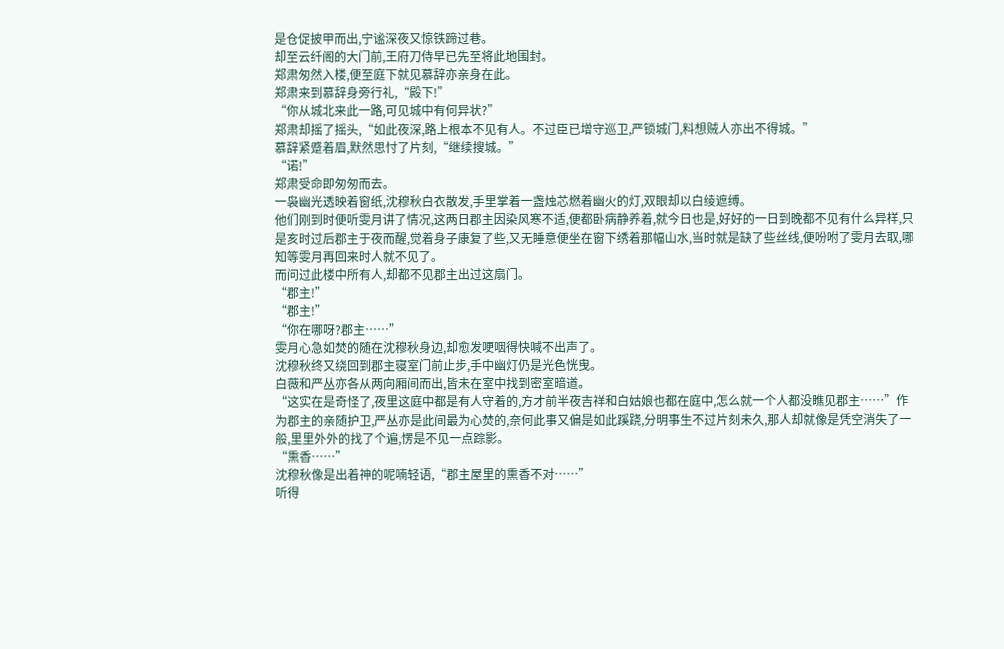是仓促披甲而出,宁谧深夜又惊铁蹄过巷。
却至云纤阁的大门前,王府刀侍早已先至将此地围封。
郑肃匆然入楼,便至庭下就见慕辞亦亲身在此。
郑肃来到慕辞身旁行礼,“殿下!”
“你从城北来此一路,可见城中有何异状?”
郑肃却摇了摇头,“如此夜深,路上根本不见有人。不过臣已增守巡卫,严锁城门,料想贼人亦出不得城。”
慕辞紧蹙着眉,默然思忖了片刻,“继续搜城。”
“诺!”
郑肃受命即匆匆而去。
一袅幽光透映着窗纸,沈穆秋白衣散发,手里掌着一盏烛芯燃着幽火的灯,双眼却以白绫遮缚。
他们刚到时便听雯月讲了情况,这两日郡主因染风寒不适,便都卧病静养着,就今日也是,好好的一日到晚都不见有什么异样,只是亥时过后郡主于夜而醒,觉着身子康复了些,又无睡意便坐在窗下绣着那幅山水,当时就是缺了些丝线,便吩咐了雯月去取,哪知等雯月再回来时人就不见了。
而问过此楼中所有人,却都不见郡主出过这扇门。
“郡主!”
“郡主!”
“你在哪呀?郡主……”
雯月心急如焚的随在沈穆秋身边,却愈发哽咽得快喊不出声了。
沈穆秋终又绕回到郡主寝室门前止步,手中幽灯仍是光色恍曳。
白薇和严丛亦各从两向厢间而出,皆未在室中找到密室暗道。
“这实在是奇怪了,夜里这庭中都是有人守着的,方才前半夜吉祥和白姑娘也都在庭中,怎么就一个人都没瞧见郡主……”作为郡主的亲随护卫,严丛亦是此间最为心焚的,奈何此事又偏是如此蹊跷,分明事生不过片刻未久,那人却就像是凭空消失了一般,里里外外的找了个遍,愣是不见一点踪影。
“熏香……”
沈穆秋像是出着神的呢喃轻语,“郡主屋里的熏香不对……”
听得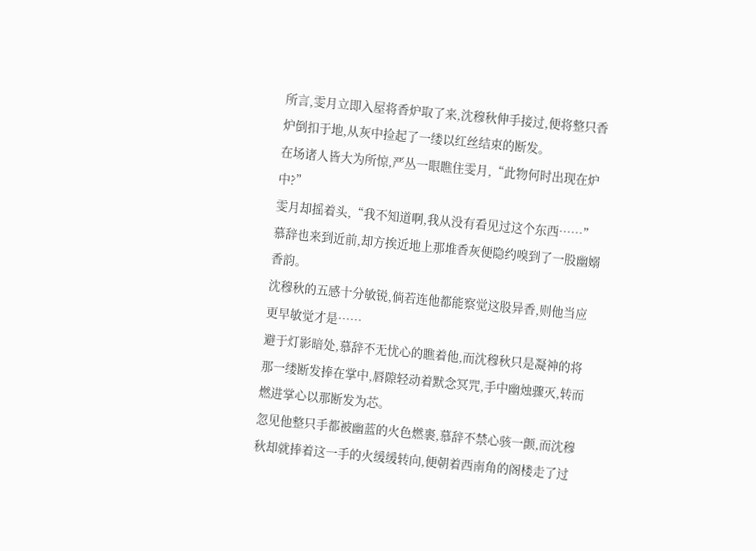所言,雯月立即入屋将香炉取了来,沈穆秋伸手接过,便将整只香炉倒扣于地,从灰中捡起了一缕以红丝结束的断发。
在场诸人皆大为所惊,严丛一眼瞧住雯月,“此物何时出现在炉中?”
雯月却摇着头,“我不知道啊,我从没有看见过这个东西……”
慕辞也来到近前,却方挨近地上那堆香灰便隐约嗅到了一股幽嫋香韵。
沈穆秋的五感十分敏锐,倘若连他都能察觉这股异香,则他当应更早敏觉才是……
避于灯影暗处,慕辞不无忧心的瞧着他,而沈穆秋只是凝神的将那一缕断发捧在掌中,唇隙轻动着默念冥咒,手中幽烛骤灭,转而燃进掌心以那断发为芯。
忽见他整只手都被幽蓝的火色燃裹,慕辞不禁心骇一颤,而沈穆秋却就捧着这一手的火缓缓转向,便朝着西南角的阁楼走了过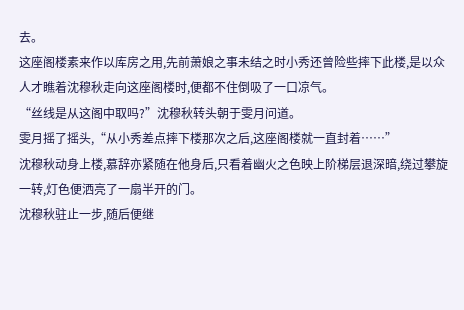去。
这座阁楼素来作以库房之用,先前萧娘之事未结之时小秀还曾险些摔下此楼,是以众人才瞧着沈穆秋走向这座阁楼时,便都不住倒吸了一口凉气。
“丝线是从这阁中取吗?”沈穆秋转头朝于雯月问道。
雯月摇了摇头,“从小秀差点摔下楼那次之后,这座阁楼就一直封着……”
沈穆秋动身上楼,慕辞亦紧随在他身后,只看着幽火之色映上阶梯层退深暗,绕过攀旋一转,灯色便洒亮了一扇半开的门。
沈穆秋驻止一步,随后便继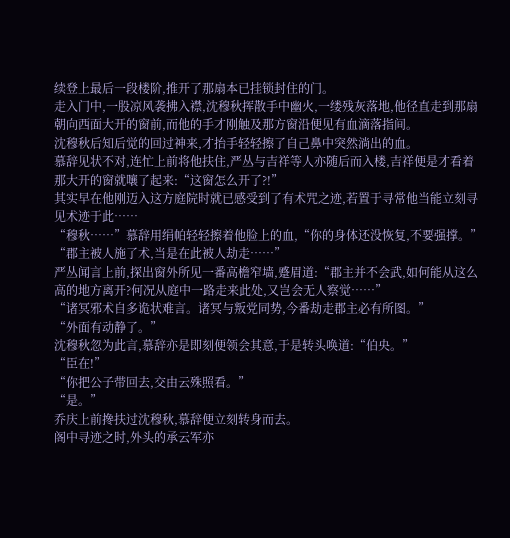续登上最后一段楼阶,推开了那扇本已挂锁封住的门。
走入门中,一股凉风袭拂入襟,沈穆秋挥散手中幽火,一缕残灰落地,他径直走到那扇朝向西面大开的窗前,而他的手才刚触及那方窗沿便见有血滴落指间。
沈穆秋后知后觉的回过神来,才抬手轻轻擦了自己鼻中突然淌出的血。
慕辞见状不对,连忙上前将他扶住,严丛与吉祥等人亦随后而入楼,吉祥便是才看着那大开的窗就嚷了起来:“这窗怎么开了?!”
其实早在他刚迈入这方庭院时就已感受到了有术咒之迹,若置于寻常他当能立刻寻见术迹于此……
“穆秋……”慕辞用绢帕轻轻擦着他脸上的血,“你的身体还没恢复,不要强撑。”
“郡主被人施了术,当是在此被人劫走……”
严丛闻言上前,探出窗外所见一番高檐窄墙,蹙眉道:“郡主并不会武,如何能从这么高的地方离开?何况从庭中一路走来此处,又岂会无人察觉……”
“诸冥邪术自多诡状难言。诸冥与叛党同势,今番劫走郡主必有所图。”
“外面有动静了。”
沈穆秋忽为此言,慕辞亦是即刻便领会其意,于是转头唤道:“伯央。”
“臣在!”
“你把公子带回去,交由云殊照看。”
“是。”
乔庆上前搀扶过沈穆秋,慕辞便立刻转身而去。
阁中寻迹之时,外头的承云军亦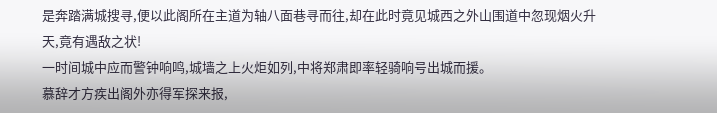是奔踏满城搜寻,便以此阁所在主道为轴八面巷寻而往,却在此时竟见城西之外山围道中忽现烟火升天,竟有遇敌之状!
一时间城中应而警钟响鸣,城墙之上火炬如列,中将郑肃即率轻骑响号出城而援。
慕辞才方疾出阁外亦得军探来报,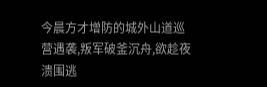今晨方才增防的城外山道巡营遇袭,叛军破釜沉舟,欲趁夜溃围逃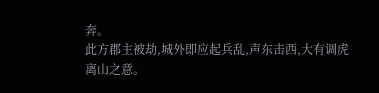奔。
此方郡主被劫,城外即应起兵乱,声东击西,大有调虎离山之意。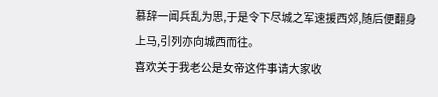慕辞一闻兵乱为思,于是令下尽城之军速援西郊,随后便翻身上马,引列亦向城西而往。
喜欢关于我老公是女帝这件事请大家收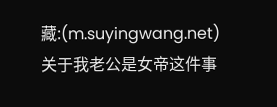藏:(m.suyingwang.net)关于我老公是女帝这件事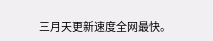三月天更新速度全网最快。